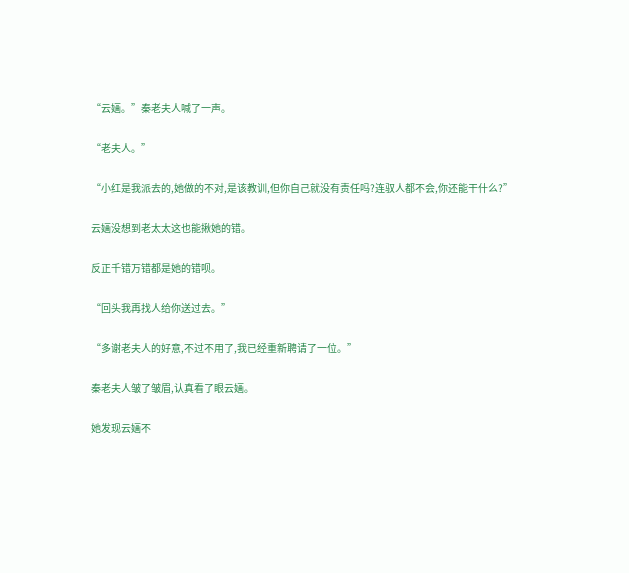“云婳。”秦老夫人喊了一声。

“老夫人。”

“小红是我派去的,她做的不对,是该教训,但你自己就没有责任吗?连驭人都不会,你还能干什么?”

云婳没想到老太太这也能揪她的错。

反正千错万错都是她的错呗。

“回头我再找人给你送过去。”

“多谢老夫人的好意,不过不用了,我已经重新聘请了一位。”

秦老夫人皱了皱眉,认真看了眼云婳。

她发现云婳不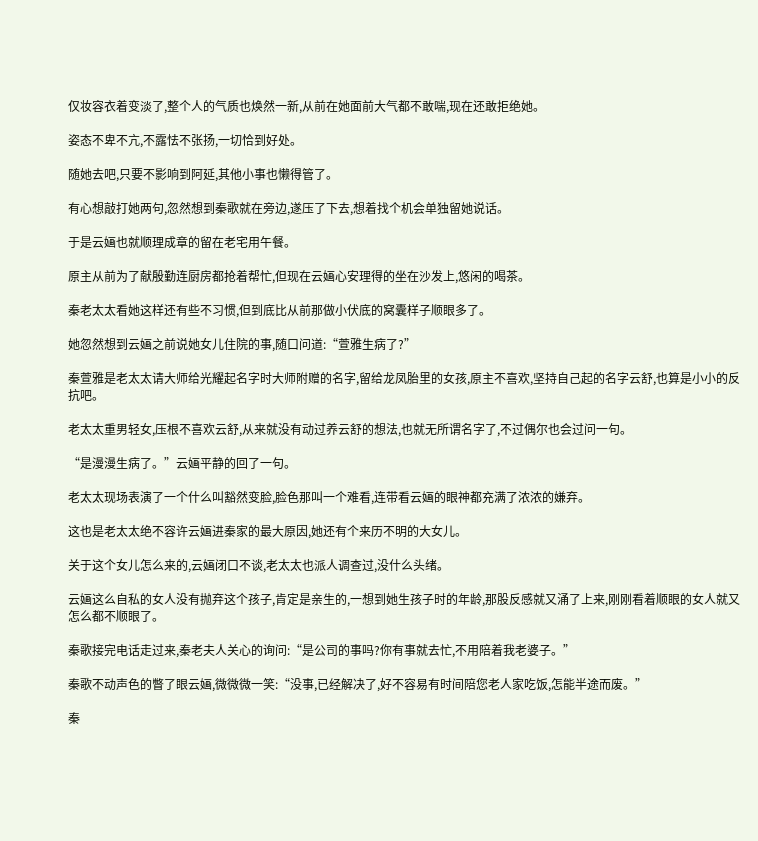仅妆容衣着变淡了,整个人的气质也焕然一新,从前在她面前大气都不敢喘,现在还敢拒绝她。

姿态不卑不亢,不露怯不张扬,一切恰到好处。

随她去吧,只要不影响到阿延,其他小事也懒得管了。

有心想敲打她两句,忽然想到秦歌就在旁边,遂压了下去,想着找个机会单独留她说话。

于是云婳也就顺理成章的留在老宅用午餐。

原主从前为了献殷勤连厨房都抢着帮忙,但现在云婳心安理得的坐在沙发上,悠闲的喝茶。

秦老太太看她这样还有些不习惯,但到底比从前那做小伏底的窝囊样子顺眼多了。

她忽然想到云婳之前说她女儿住院的事,随口问道:“萱雅生病了?”

秦萱雅是老太太请大师给光耀起名字时大师附赠的名字,留给龙凤胎里的女孩,原主不喜欢,坚持自己起的名字云舒,也算是小小的反抗吧。

老太太重男轻女,压根不喜欢云舒,从来就没有动过养云舒的想法,也就无所谓名字了,不过偶尔也会过问一句。

“是漫漫生病了。”云婳平静的回了一句。

老太太现场表演了一个什么叫豁然变脸,脸色那叫一个难看,连带看云婳的眼神都充满了浓浓的嫌弃。

这也是老太太绝不容许云婳进秦家的最大原因,她还有个来历不明的大女儿。

关于这个女儿怎么来的,云婳闭口不谈,老太太也派人调查过,没什么头绪。

云婳这么自私的女人没有抛弃这个孩子,肯定是亲生的,一想到她生孩子时的年龄,那股反感就又涌了上来,刚刚看着顺眼的女人就又怎么都不顺眼了。

秦歌接完电话走过来,秦老夫人关心的询问:“是公司的事吗?你有事就去忙,不用陪着我老婆子。”

秦歌不动声色的瞥了眼云婳,微微微一笑:“没事,已经解决了,好不容易有时间陪您老人家吃饭,怎能半途而废。”

秦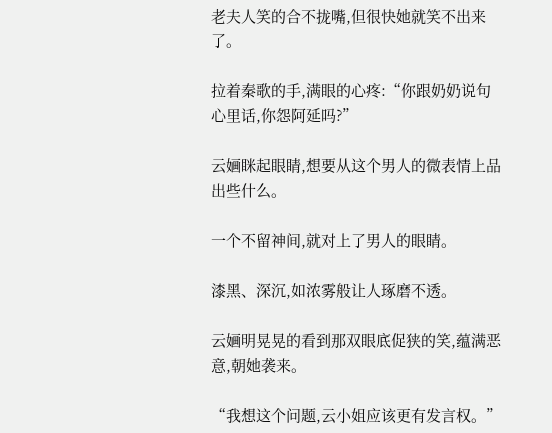老夫人笑的合不拢嘴,但很快她就笑不出来了。

拉着秦歌的手,满眼的心疼:“你跟奶奶说句心里话,你怨阿延吗?”

云婳眯起眼睛,想要从这个男人的微表情上品出些什么。

一个不留神间,就对上了男人的眼睛。

漆黑、深沉,如浓雾般让人琢磨不透。

云婳明晃晃的看到那双眼底促狭的笑,蕴满恶意,朝她袭来。

“我想这个问题,云小姐应该更有发言权。”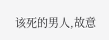该死的男人,故意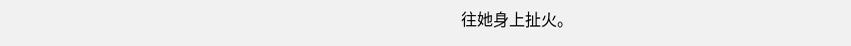往她身上扯火。